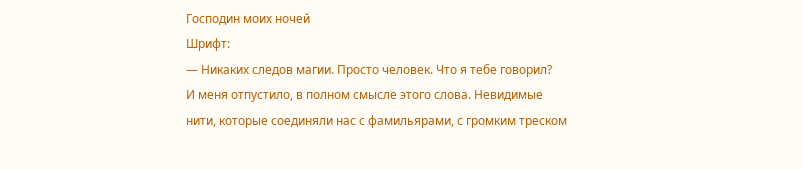Господин моих ночей
Шрифт:
— Никаких следов магии. Просто человек. Что я тебе говорил?
И меня отпустило, в полном смысле этого слова. Невидимые нити, которые соединяли нас с фамильярами, с громким треском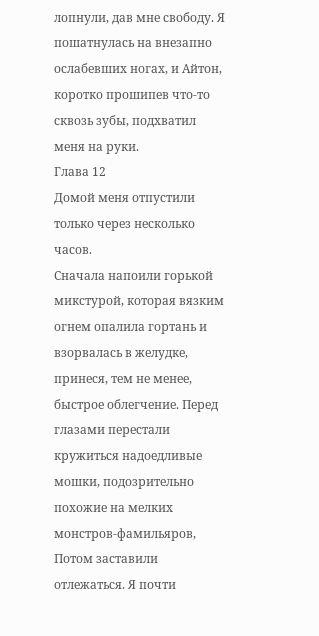лопнули, дав мне свободу. Я пошатнулась на внезапно ослабевших ногах, и Айтон, коротко прошипев что-то сквозь зубы, подхватил меня на руки.
Глава 12
Домой меня отпустили только через несколько часов.
Сначала напоили горькой микстурой, которая вязким огнем опалила гортань и взорвалась в желудке, принеся, тем не менее, быстрое облегчение. Перед глазами перестали кружиться надоедливые мошки, подозрительно похожие на мелких монстров-фамильяров,
Потом заставили отлежаться. Я почти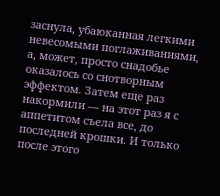заснула, убаюканная легкими невесомыми поглаживаниями, а, может, просто снадобье оказалось со снотворным эффектом. Затем еще раз накормили — на этот раз я с аппетитом съела все, до последней крошки. И только после этого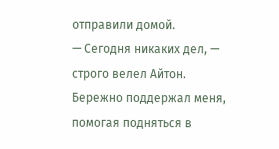отправили домой.
— Сегодня никаких дел, — строго велел Айтон.
Бережно поддержал меня, помогая подняться в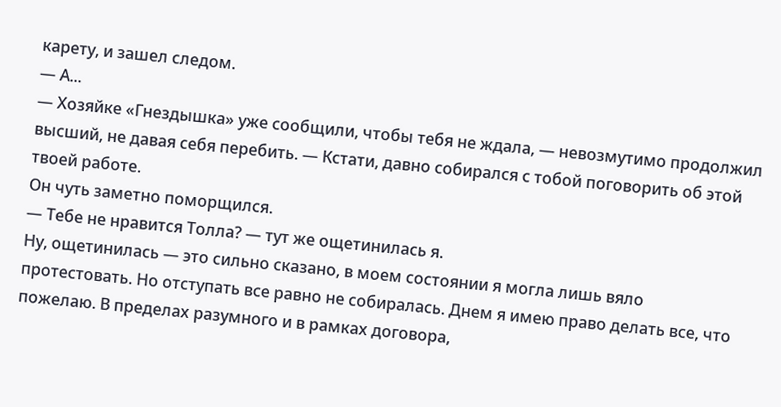карету, и зашел следом.
— А...
— Хозяйке «Гнездышка» уже сообщили, чтобы тебя не ждала, — невозмутимо продолжил высший, не давая себя перебить. — Кстати, давно собирался с тобой поговорить об этой твоей работе.
Он чуть заметно поморщился.
— Тебе не нравится Толла? — тут же ощетинилась я.
Ну, ощетинилась — это сильно сказано, в моем состоянии я могла лишь вяло протестовать. Но отступать все равно не собиралась. Днем я имею право делать все, что пожелаю. В пределах разумного и в рамках договора,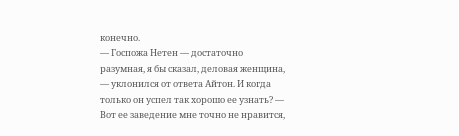конечно.
— Госпожа Нетен — достаточно разумная, я бы сказал, деловая женщина, — уклонился от ответа Айтон. И когда только он успел так хорошо ее узнать? — Вот ее заведение мне точно не нравится,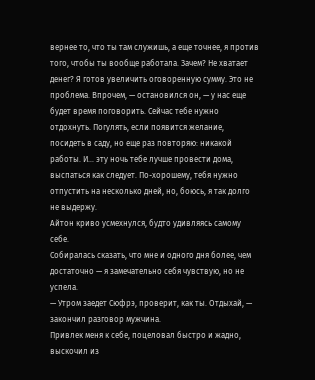вернее то, что ты там служишь, а еще точнее, я против того, чтобы ты вообще работала. Зачем? Не хватает денег? Я готов увеличить оговоренную сумму. Это не проблема. Впрочем, — остановился он, — у нас еще будет время поговорить. Сейчас тебе нужно отдохнуть. Погулять, если появится желание, посидеть в саду, но еще раз повторяю: никакой работы. И… эту ночь тебе лучше провести дома, выспаться как следует. По-хорошему, тебя нужно отпустить на несколько дней, но, боюсь, я так долго не выдержу.
Айтон криво усмехнулся, будто удивляясь самому себе.
Собиралась сказать, что мне и одного дня более, чем достаточно — я замечательно себя чувствую, но не успела.
— Утром заедет Сюфрэ, проверит, как ты. Отдыхай, — закончил разговор мужчина.
Привлек меня к себе, поцеловал быстро и жадно, выскочил из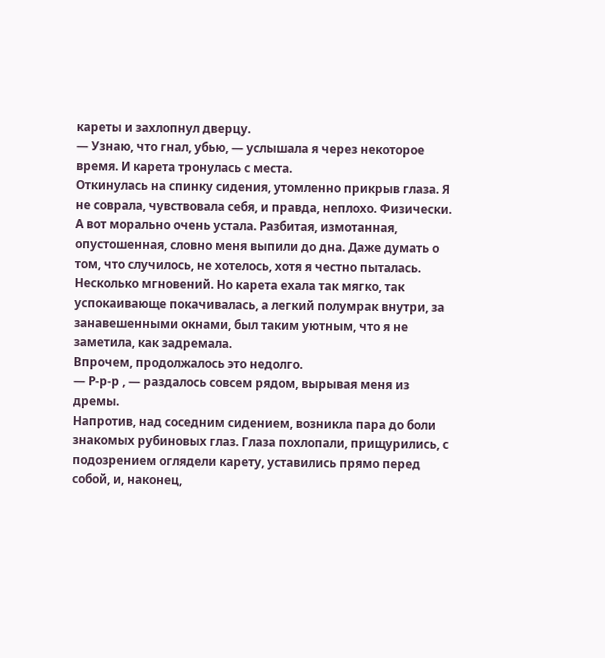кареты и захлопнул дверцу.
— Узнаю, что гнал, убью, — услышала я через некоторое время. И карета тронулась с места.
Откинулась на спинку сидения, утомленно прикрыв глаза. Я не соврала, чувствовала себя, и правда, неплохо. Физически. А вот морально очень устала. Разбитая, измотанная, опустошенная, словно меня выпили до дна. Даже думать о том, что случилось, не хотелось, хотя я честно пыталась. Несколько мгновений. Но карета ехала так мягко, так успокаивающе покачивалась, а легкий полумрак внутри, за занавешенными окнами, был таким уютным, что я не заметила, как задремала.
Впрочем, продолжалось это недолго.
— Р-р-р , — раздалось совсем рядом, вырывая меня из дремы.
Напротив, над соседним сидением, возникла пара до боли знакомых рубиновых глаз. Глаза похлопали, прищурились, с подозрением оглядели карету, уставились прямо перед собой, и, наконец,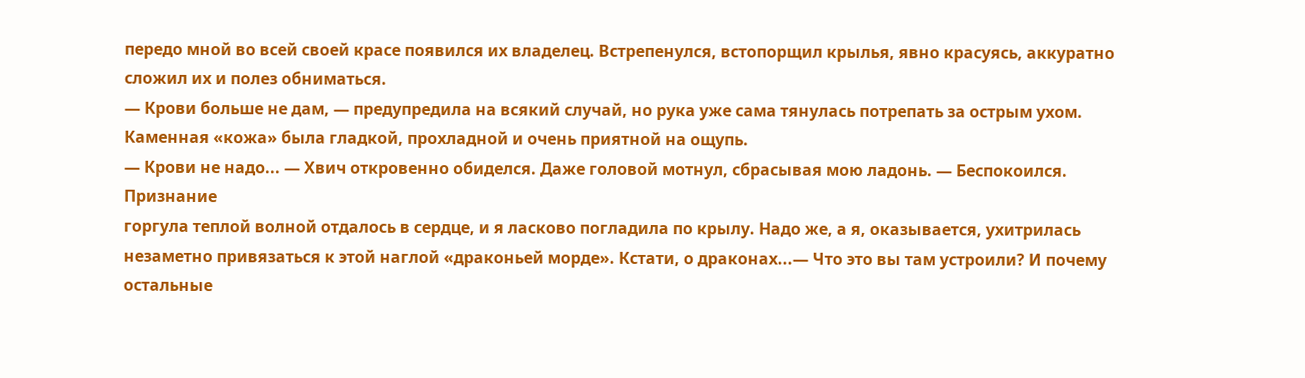передо мной во всей своей красе появился их владелец. Встрепенулся, встопорщил крылья, явно красуясь, аккуратно сложил их и полез обниматься.
— Крови больше не дам, — предупредила на всякий случай, но рука уже сама тянулась потрепать за острым ухом.
Каменная «кожа» была гладкой, прохладной и очень приятной на ощупь.
— Крови не надо... — Хвич откровенно обиделся. Даже головой мотнул, сбрасывая мою ладонь. — Беспокоился.
Признание
горгула теплой волной отдалось в сердце, и я ласково погладила по крылу. Надо же, а я, оказывается, ухитрилась незаметно привязаться к этой наглой «драконьей морде». Кстати, о драконах...— Что это вы там устроили? И почему остальные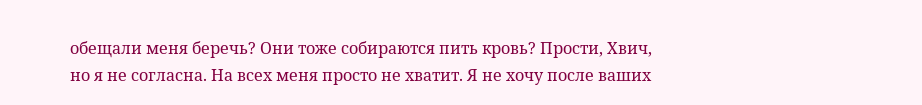обещали меня беречь? Они тоже собираются пить кровь? Прости, Хвич, но я не согласна. На всех меня просто не хватит. Я не хочу после ваших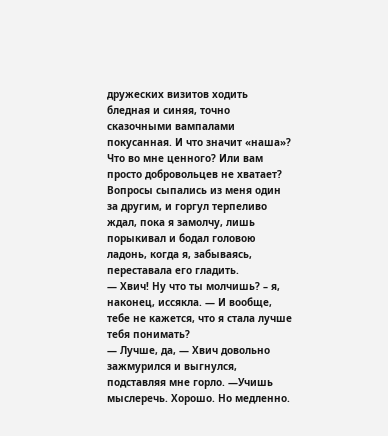дружеских визитов ходить бледная и синяя, точно сказочными вампалами покусанная. И что значит «наша»? Что во мне ценного? Или вам просто добровольцев не хватает?
Вопросы сыпались из меня один за другим, и горгул терпеливо ждал, пока я замолчу, лишь порыкивал и бодал головою ладонь, когда я, забываясь, переставала его гладить.
— Хвич! Ну что ты молчишь? – я, наконец, иссякла. — И вообще, тебе не кажется, что я стала лучше тебя понимать?
— Лучше, да, — Хвич довольно зажмурился и выгнулся, подставляя мне горло. —Учишь мыслеречь. Хорошо. Но медленно.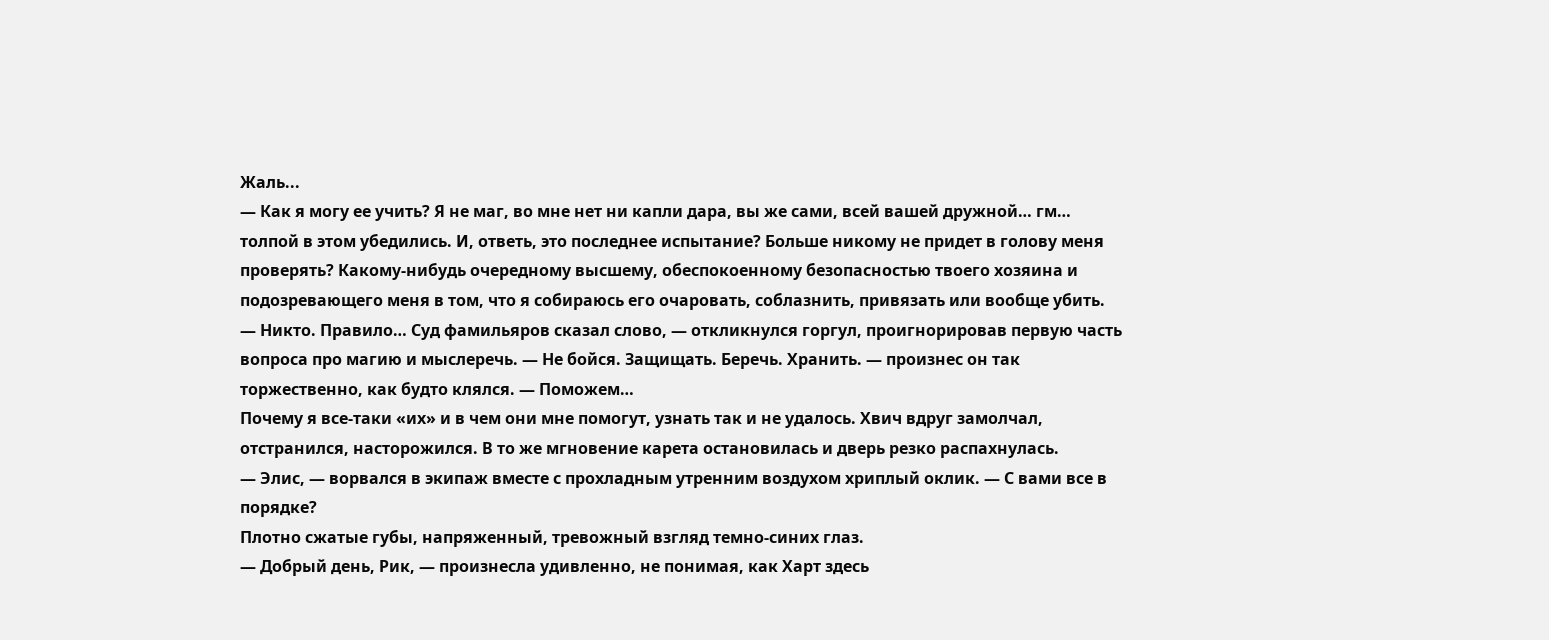Жаль...
— Как я могу ее учить? Я не маг, во мне нет ни капли дара, вы же сами, всей вашей дружной… гм… толпой в этом убедились. И, ответь, это последнее испытание? Больше никому не придет в голову меня проверять? Какому-нибудь очередному высшему, обеспокоенному безопасностью твоего хозяина и подозревающего меня в том, что я собираюсь его очаровать, соблазнить, привязать или вообще убить.
— Никто. Правило… Суд фамильяров сказал слово, — откликнулся горгул, проигнорировав первую часть вопроса про магию и мыслеречь. — Не бойся. Защищать. Беречь. Хранить. — произнес он так торжественно, как будто клялся. — Поможем…
Почему я все-таки «их» и в чем они мне помогут, узнать так и не удалось. Хвич вдруг замолчал, отстранился, насторожился. В то же мгновение карета остановилась и дверь резко распахнулась.
— Элис, — ворвался в экипаж вместе с прохладным утренним воздухом хриплый оклик. — С вами все в порядке?
Плотно сжатые губы, напряженный, тревожный взгляд темно-синих глаз.
— Добрый день, Рик, — произнесла удивленно, не понимая, как Харт здесь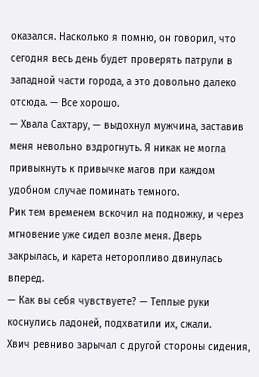оказался. Насколько я помню, он говорил, что сегодня весь день будет проверять патрули в западной части города, а это довольно далеко отсюда. — Все хорошо.
— Хвала Сахтару, — выдохнул мужчина, заставив меня невольно вздрогнуть. Я никак не могла привыкнуть к привычке магов при каждом удобном случае поминать темного.
Рик тем временем вскочил на подножку, и через мгновение уже сидел возле меня. Дверь закрылась, и карета неторопливо двинулась вперед.
— Как вы себя чувствуете? — Теплые руки коснулись ладоней, подхватили их, сжали.
Хвич ревниво зарычал с другой стороны сидения,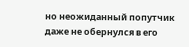но неожиданный попутчик даже не обернулся в его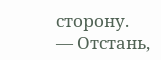сторону.
— Отстань,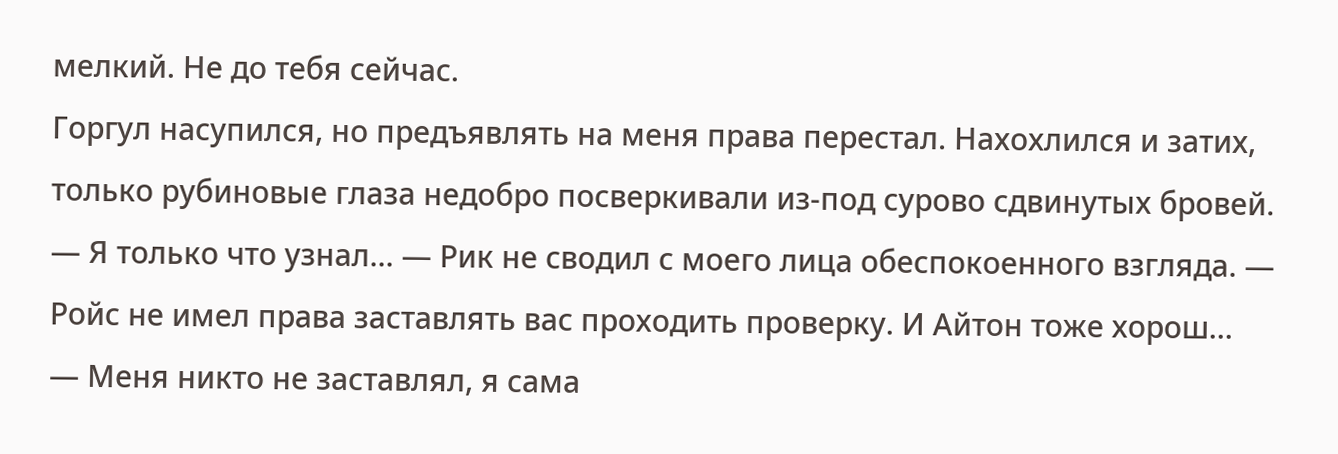мелкий. Не до тебя сейчас.
Горгул насупился, но предъявлять на меня права перестал. Нахохлился и затих, только рубиновые глаза недобро посверкивали из-под сурово сдвинутых бровей.
— Я только что узнал... — Рик не сводил с моего лица обеспокоенного взгляда. — Ройс не имел права заставлять вас проходить проверку. И Айтон тоже хорош...
— Меня никто не заставлял, я сама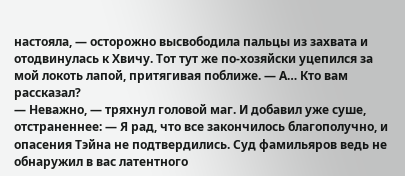настояла, — осторожно высвободила пальцы из захвата и отодвинулась к Хвичу. Тот тут же по-хозяйски уцепился за мой локоть лапой, притягивая поближе. — А… Кто вам рассказал?
— Неважно, — тряхнул головой маг. И добавил уже суше, отстраненнее: — Я рад, что все закончилось благополучно, и опасения Тэйна не подтвердились. Суд фамильяров ведь не обнаружил в вас латентного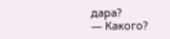дара?
— Какого?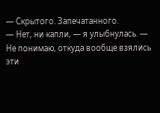— Скрытого. Запечатанного.
— Нет, ни капли, — я улыбнулась. — Не понимаю, откуда вообще взялись эти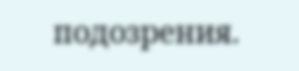подозрения.